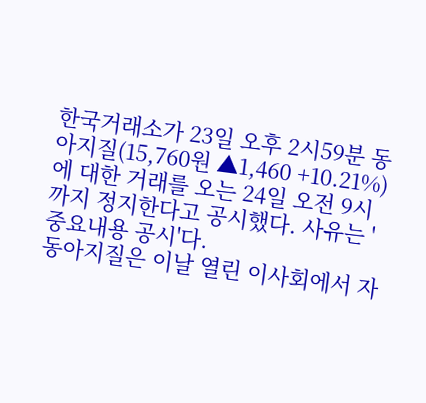한국거래소가 23일 오후 2시59분 동아지질(15,760원 ▲1,460 +10.21%)에 대한 거래를 오는 24일 오전 9시까지 정지한다고 공시했다. 사유는 '중요내용 공시'다.
동아지질은 이날 열린 이사회에서 자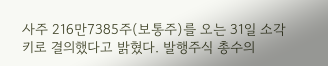사주 216만7385주(보통주)를 오는 31일 소각키로 결의했다고 밝혔다. 발행주식 총수의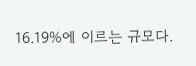16.19%에 이르는 규모다.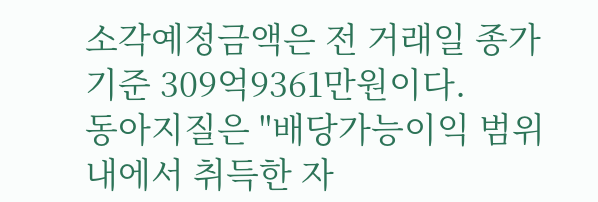소각예정금액은 전 거래일 종가 기준 309억9361만원이다.
동아지질은 "배당가능이익 범위 내에서 취득한 자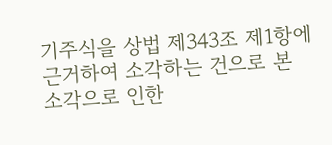기주식을 상법 제343조 제1항에 근거하여 소각하는 건으로 본 소각으로 인한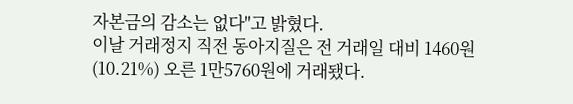자본금의 감소는 없다"고 밝혔다.
이날 거래정지 직전 동아지질은 전 거래일 대비 1460원(10.21%) 오른 1만5760원에 거래됐다.